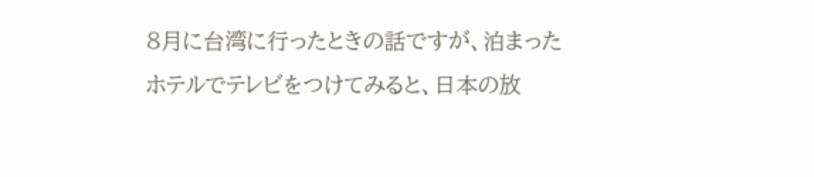8月に台湾に行ったときの話ですが、泊まったホテルでテレビをつけてみると、日本の放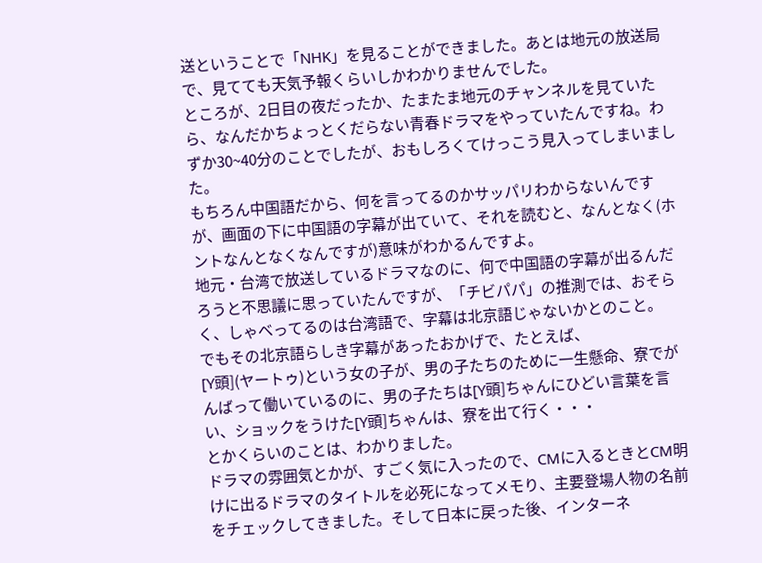送ということで「NHK」を見ることができました。あとは地元の放送局で、見てても天気予報くらいしかわかりませんでした。
ところが、2日目の夜だったか、たまたま地元のチャンネルを見ていたら、なんだかちょっとくだらない青春ドラマをやっていたんですね。わずか30~40分のことでしたが、おもしろくてけっこう見入ってしまいました。
もちろん中国語だから、何を言ってるのかサッパリわからないんですが、画面の下に中国語の字幕が出ていて、それを読むと、なんとなく(ホントなんとなくなんですが)意味がわかるんですよ。
地元・台湾で放送しているドラマなのに、何で中国語の字幕が出るんだろうと不思議に思っていたんですが、「チビパパ」の推測では、おそらく、しゃべってるのは台湾語で、字幕は北京語じゃないかとのこと。
でもその北京語らしき字幕があったおかげで、たとえば、
[Y頭](ヤートゥ)という女の子が、男の子たちのために一生懸命、寮でがんばって働いているのに、男の子たちは[Y頭]ちゃんにひどい言葉を言い、ショックをうけた[Y頭]ちゃんは、寮を出て行く・・・
とかくらいのことは、わかりました。
ドラマの雰囲気とかが、すごく気に入ったので、CMに入るときとCM明けに出るドラマのタイトルを必死になってメモり、主要登場人物の名前をチェックしてきました。そして日本に戻った後、インターネ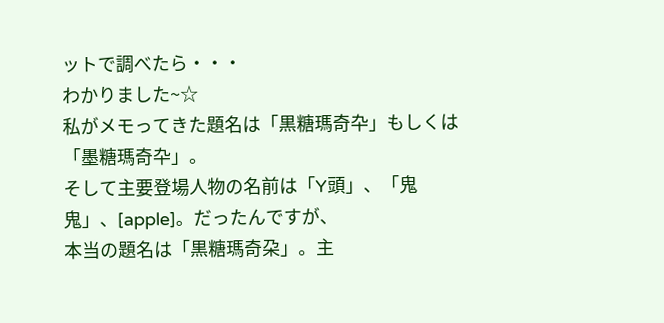ットで調べたら・・・
わかりました~☆
私がメモってきた題名は「黒糖瑪奇卆」もしくは「墨糖瑪奇卆」。
そして主要登場人物の名前は「Y頭」、「鬼鬼」、[apple]。だったんですが、
本当の題名は「黒糖瑪奇朶」。主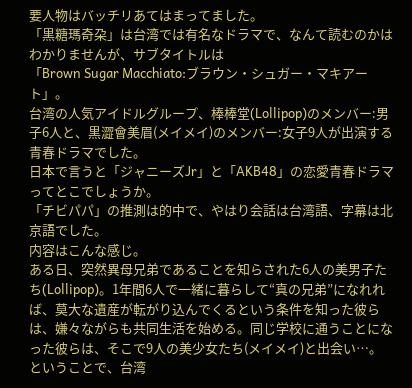要人物はバッチリあてはまってました。
「黒糖瑪奇朶」は台湾では有名なドラマで、なんて読むのかはわかりませんが、サブタイトルは
「Brown Sugar Macchiato:ブラウン・シュガー・マキアート」。
台湾の人気アイドルグループ、棒棒堂(Lollipop)のメンバー:男子6人と、黒澀會美眉(メイメイ)のメンバー:女子9人が出演する青春ドラマでした。
日本で言うと「ジャニーズJr」と「AKB48」の恋愛青春ドラマってとこでしょうか。
「チビパパ」の推測は的中で、やはり会話は台湾語、字幕は北京語でした。
内容はこんな感じ。
ある日、突然異母兄弟であることを知らされた6人の美男子たち(Lollipop)。1年間6人で一緒に暮らして“真の兄弟”になれれば、莫大な遺産が転がり込んでくるという条件を知った彼らは、嫌々ながらも共同生活を始める。同じ学校に通うことになった彼らは、そこで9人の美少女たち(メイメイ)と出会い…。
ということで、台湾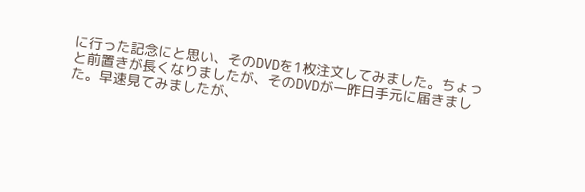に行った記念にと思い、そのDVDを1枚注文してみました。ちょっと前置きが長くなりましたが、そのDVDが一昨日手元に届きました。早速見てみましたが、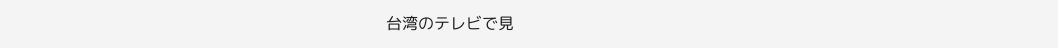台湾のテレビで見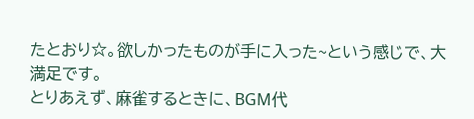たとおり☆。欲しかったものが手に入った~という感じで、大満足です。
とりあえず、麻雀するときに、BGM代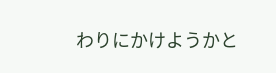わりにかけようかと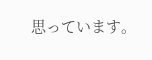思っています。